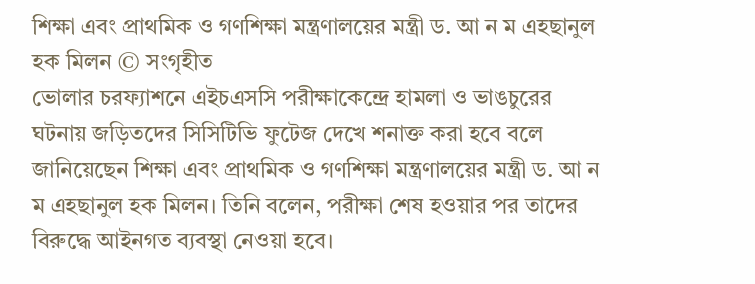শিক্ষা এবং প্রাথমিক ও গণশিক্ষা মন্ত্রণালয়ের মন্ত্রী ড. আ ন ম এহছানুল হক মিলন © সংগৃহীত
ভোলার চরফ্যাশনে এইচএসসি পরীক্ষাকেন্দ্রে হামলা ও ভাঙচুরের ঘটনায় জড়িতদের সিসিটিভি ফুটেজ দেখে শনাক্ত করা হবে বলে জানিয়েছেন শিক্ষা এবং প্রাথমিক ও গণশিক্ষা মন্ত্রণালয়ের মন্ত্রী ড. আ ন ম এহছানুল হক মিলন। তিনি বলেন, পরীক্ষা শেষ হওয়ার পর তাদের বিরুদ্ধে আইনগত ব্যবস্থা নেওয়া হবে।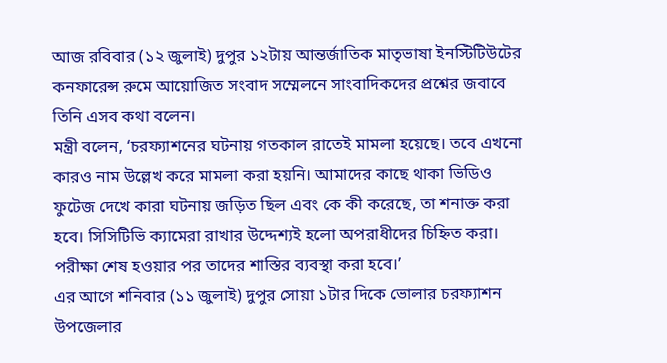আজ রবিবার (১২ জুলাই) দুপুর ১২টায় আন্তর্জাতিক মাতৃভাষা ইনস্টিটিউটের কনফারেন্স রুমে আয়োজিত সংবাদ সম্মেলনে সাংবাদিকদের প্রশ্নের জবাবে তিনি এসব কথা বলেন।
মন্ত্রী বলেন, ‘চরফ্যাশনের ঘটনায় গতকাল রাতেই মামলা হয়েছে। তবে এখনো কারও নাম উল্লেখ করে মামলা করা হয়নি। আমাদের কাছে থাকা ভিডিও ফুটেজ দেখে কারা ঘটনায় জড়িত ছিল এবং কে কী করেছে, তা শনাক্ত করা হবে। সিসিটিভি ক্যামেরা রাখার উদ্দেশ্যই হলো অপরাধীদের চিহ্নিত করা। পরীক্ষা শেষ হওয়ার পর তাদের শাস্তির ব্যবস্থা করা হবে।’
এর আগে শনিবার (১১ জুলাই) দুপুর সোয়া ১টার দিকে ভোলার চরফ্যাশন উপজেলার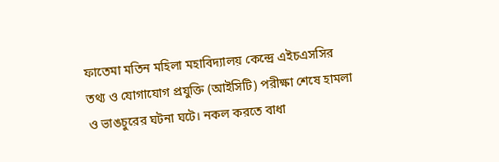ফাতেমা মতিন মহিলা মহাবিদ্যালয় কেন্দ্রে এইচএসসির তথ্য ও যোগাযোগ প্রযুক্তি (আইসিটি) পরীক্ষা শেষে হামলা ও ভাঙচুরের ঘটনা ঘটে। নকল করতে বাধা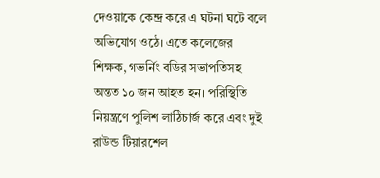দেওয়াকে কেন্দ্র করে এ ঘটনা ঘটে বলে অভিযোগ ওঠে। এতে কলেজের শিক্ষক, গভর্নিং বডির সভাপতিসহ অন্তত ১০ জন আহত হন। পরিস্থিতি নিয়ন্ত্রণে পুলিশ লাঠিচার্জ করে এবং দুই রাউন্ড টিয়ারশেল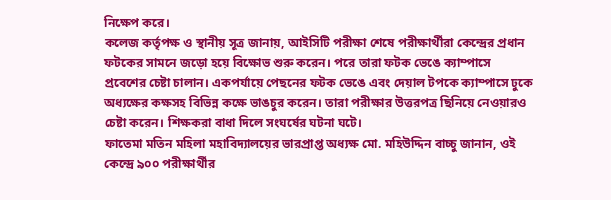নিক্ষেপ করে।
কলেজ কর্তৃপক্ষ ও স্থানীয় সূত্র জানায়, আইসিটি পরীক্ষা শেষে পরীক্ষার্থীরা কেন্দ্রের প্রধান ফটকের সামনে জড়ো হয়ে বিক্ষোভ শুরু করেন। পরে তারা ফটক ভেঙে ক্যাম্পাসে প্রবেশের চেষ্টা চালান। একপর্যায়ে পেছনের ফটক ভেঙে এবং দেয়াল টপকে ক্যাম্পাসে ঢুকে অধ্যক্ষের কক্ষসহ বিভিন্ন কক্ষে ভাঙচুর করেন। তারা পরীক্ষার উত্তরপত্র ছিনিয়ে নেওয়ারও চেষ্টা করেন। শিক্ষকরা বাধা দিলে সংঘর্ষের ঘটনা ঘটে।
ফাতেমা মতিন মহিলা মহাবিদ্যালয়ের ভারপ্রাপ্ত অধ্যক্ষ মো. মহিউদ্দিন বাচ্চু জানান, ওই কেন্দ্রে ৯০০ পরীক্ষার্থীর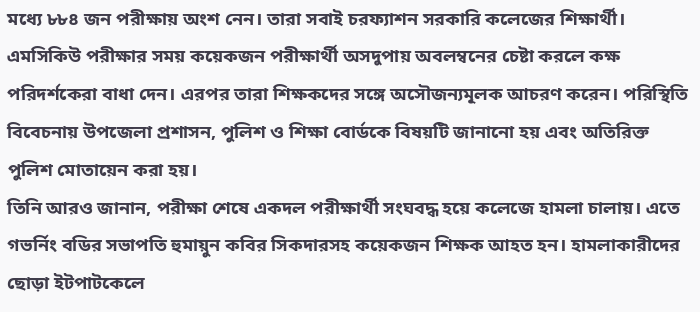মধ্যে ৮৮৪ জন পরীক্ষায় অংশ নেন। তারা সবাই চরফ্যাশন সরকারি কলেজের শিক্ষার্থী। এমসিকিউ পরীক্ষার সময় কয়েকজন পরীক্ষার্থী অসদুপায় অবলম্বনের চেষ্টা করলে কক্ষ পরিদর্শকেরা বাধা দেন। এরপর তারা শিক্ষকদের সঙ্গে অসৌজন্যমূলক আচরণ করেন। পরিস্থিতি বিবেচনায় উপজেলা প্রশাসন, পুলিশ ও শিক্ষা বোর্ডকে বিষয়টি জানানো হয় এবং অতিরিক্ত পুলিশ মোতায়েন করা হয়।
তিনি আরও জানান, পরীক্ষা শেষে একদল পরীক্ষার্থী সংঘবদ্ধ হয়ে কলেজে হামলা চালায়। এতে গভর্নিং বডির সভাপতি হুমায়ুন কবির সিকদারসহ কয়েকজন শিক্ষক আহত হন। হামলাকারীদের ছোড়া ইটপাটকেলে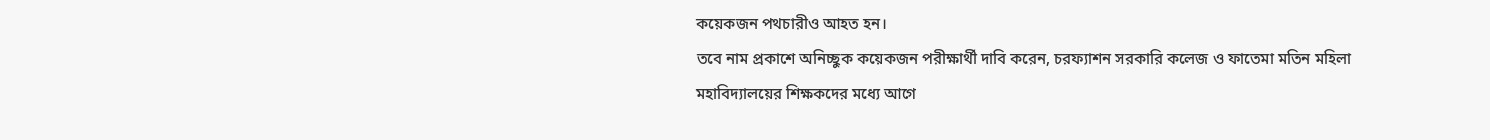কয়েকজন পথচারীও আহত হন।
তবে নাম প্রকাশে অনিচ্ছুক কয়েকজন পরীক্ষার্থী দাবি করেন, চরফ্যাশন সরকারি কলেজ ও ফাতেমা মতিন মহিলা মহাবিদ্যালয়ের শিক্ষকদের মধ্যে আগে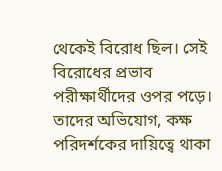থেকেই বিরোধ ছিল। সেই বিরোধের প্রভাব পরীক্ষার্থীদের ওপর পড়ে। তাদের অভিযোগ, কক্ষ পরিদর্শকের দায়িত্বে থাকা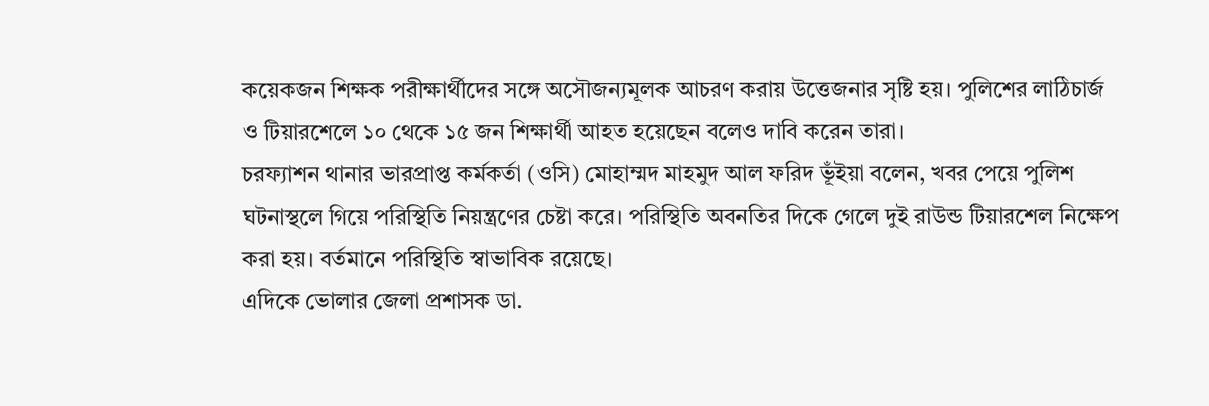কয়েকজন শিক্ষক পরীক্ষার্থীদের সঙ্গে অসৌজন্যমূলক আচরণ করায় উত্তেজনার সৃষ্টি হয়। পুলিশের লাঠিচার্জ ও টিয়ারশেলে ১০ থেকে ১৫ জন শিক্ষার্থী আহত হয়েছেন বলেও দাবি করেন তারা।
চরফ্যাশন থানার ভারপ্রাপ্ত কর্মকর্তা (ওসি) মোহাম্মদ মাহমুদ আল ফরিদ ভূঁইয়া বলেন, খবর পেয়ে পুলিশ ঘটনাস্থলে গিয়ে পরিস্থিতি নিয়ন্ত্রণের চেষ্টা করে। পরিস্থিতি অবনতির দিকে গেলে দুই রাউন্ড টিয়ারশেল নিক্ষেপ করা হয়। বর্তমানে পরিস্থিতি স্বাভাবিক রয়েছে।
এদিকে ভোলার জেলা প্রশাসক ডা.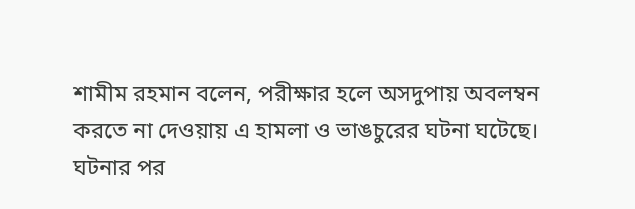শামীম রহমান বলেন, পরীক্ষার হলে অসদুপায় অবলম্বন করতে না দেওয়ায় এ হামলা ও ভাঙচুরের ঘটনা ঘটেছে। ঘটনার পর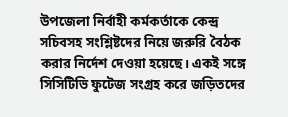উপজেলা নির্বাহী কর্মকর্তাকে কেন্দ্র সচিবসহ সংশ্লিষ্টদের নিয়ে জরুরি বৈঠক করার নির্দেশ দেওয়া হয়েছে। একই সঙ্গে সিসিটিভি ফুটেজ সংগ্রহ করে জড়িতদের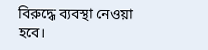বিরুদ্ধে ব্যবস্থা নেওয়া হবে।